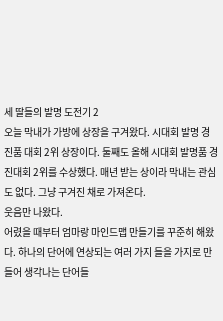세 딸들의 발명 도전기 2
오늘 막내가 가방에 상장을 구겨왔다. 시대회 발명 경진품 대회 2위 상장이다. 둘째도 올해 시대회 발명품 경진대회 2위를 수상했다. 매년 받는 상이라 막내는 관심도 없다. 그냥 구겨진 채로 가져온다.
웃음만 나왔다.
어렸을 때부터 엄마랑 마인드맵 만들기를 꾸준히 해왔다. 하나의 단어에 연상되는 여러 가지 들을 가지로 만들어 생각나는 단어들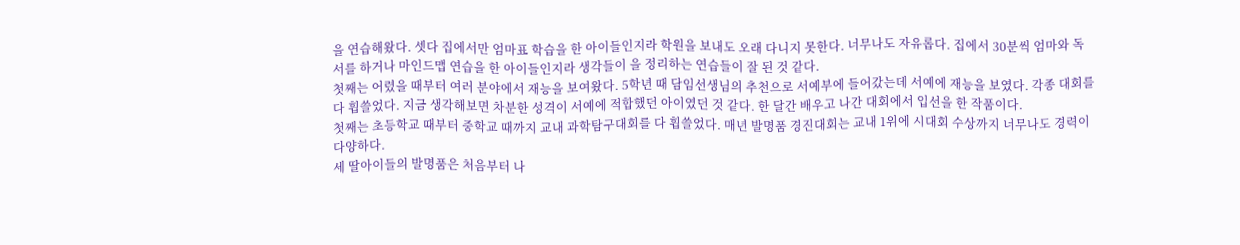을 연습해왔다. 셋다 집에서만 엄마표 학습을 한 아이들인지라 학원을 보내도 오래 다니지 못한다. 너무나도 자유롭다. 집에서 30분씩 엄마와 독서를 하거나 마인드맵 연습을 한 아이들인지라 생각들이 을 정리하는 연습들이 잘 된 것 같다.
첫째는 어렸을 때부터 여러 분야에서 재능을 보여왔다. 5학년 때 담임선생님의 추천으로 서예부에 들어갔는데 서예에 재능을 보였다. 각종 대회를 다 휩쓸었다. 지금 생각해보면 차분한 성격이 서예에 적합했던 아이였던 것 같다. 한 달간 배우고 나간 대회에서 입선을 한 작품이다.
첫째는 초등학교 때부터 중학교 때까지 교내 과학탐구대회를 다 휩쓸었다. 매년 발명품 경진대회는 교내 1위에 시대회 수상까지 너무나도 경력이 다양하다.
세 딸아이들의 발명품은 처음부터 나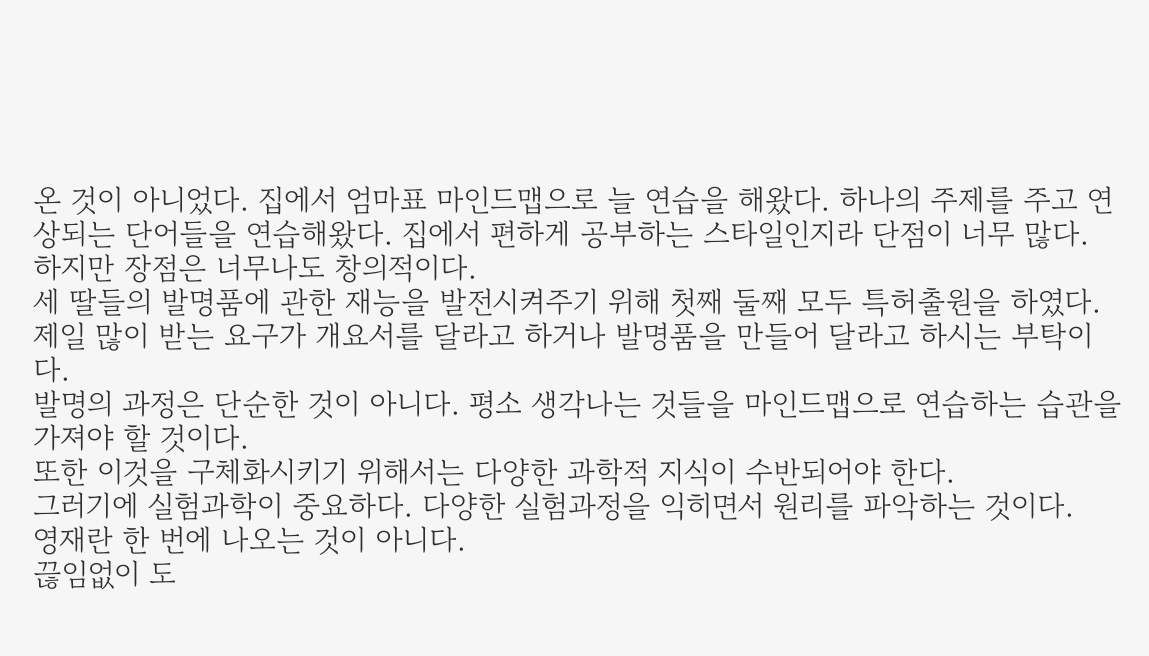온 것이 아니었다. 집에서 엄마표 마인드맵으로 늘 연습을 해왔다. 하나의 주제를 주고 연상되는 단어들을 연습해왔다. 집에서 편하게 공부하는 스타일인지라 단점이 너무 많다.
하지만 장점은 너무나도 창의적이다.
세 딸들의 발명품에 관한 재능을 발전시켜주기 위해 첫째 둘째 모두 특허출원을 하였다.
제일 많이 받는 요구가 개요서를 달라고 하거나 발명품을 만들어 달라고 하시는 부탁이다.
발명의 과정은 단순한 것이 아니다. 평소 생각나는 것들을 마인드맵으로 연습하는 습관을 가져야 할 것이다.
또한 이것을 구체화시키기 위해서는 다양한 과학적 지식이 수반되어야 한다.
그러기에 실험과학이 중요하다. 다양한 실험과정을 익히면서 원리를 파악하는 것이다.
영재란 한 번에 나오는 것이 아니다.
끊임없이 도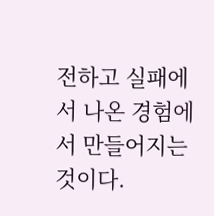전하고 실패에서 나온 경험에서 만들어지는 것이다.